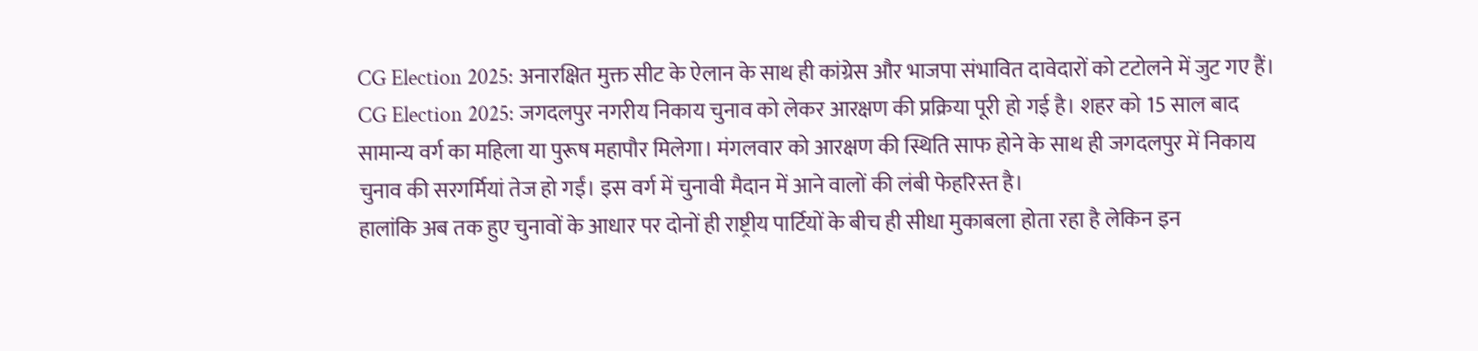CG Election 2025: अनारक्षित मुक्त सीट के ऐलान के साथ ही कांग्रेस और भाजपा संभावित दावेदारों को टटोलने में जुट गए हैं।
CG Election 2025: जगदलपुर नगरीय निकाय चुनाव को लेकर आरक्षण की प्रक्रिया पूरी हो गई है। शहर को 15 साल बाद सामान्य वर्ग का महिला या पुरूष महापौर मिलेगा। मंगलवार को आरक्षण की स्थिति साफ होने के साथ ही जगदलपुर में निकाय चुनाव की सरगर्मियां तेज हो गईं। इस वर्ग में चुनावी मैदान में आने वालों की लंबी फेहरिस्त है।
हालांकि अब तक हुए चुनावों के आधार पर दोनों ही राष्ट्रीय पार्टियों के बीच ही सीधा मुकाबला होता रहा है लेकिन इन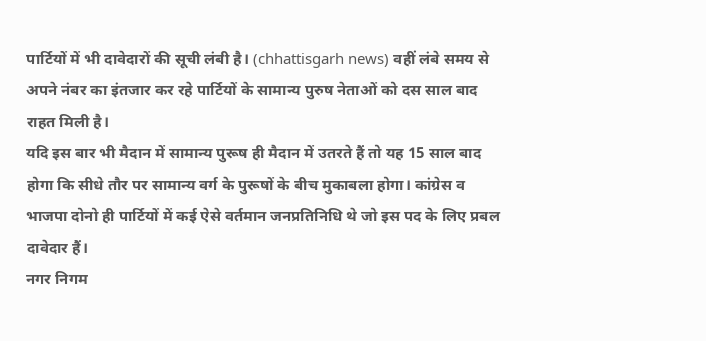पार्टियों में भी दावेदारों की सूची लंबी है। (chhattisgarh news) वहीं लंबे समय से अपने नंबर का इंतजार कर रहे पार्टियों के सामान्य पुरुष नेताओं को दस साल बाद राहत मिली है।
यदि इस बार भी मैदान में सामान्य पुरूष ही मैदान में उतरते हैं तो यह 15 साल बाद होगा कि सीधे तौर पर सामान्य वर्ग के पुरूषों के बीच मुकाबला होगा। कांग्रेस व भाजपा दोनो ही पार्टियों में कई ऐसे वर्तमान जनप्रतिनिधि थे जो इस पद के लिए प्रबल दावेदार हैं।
नगर निगम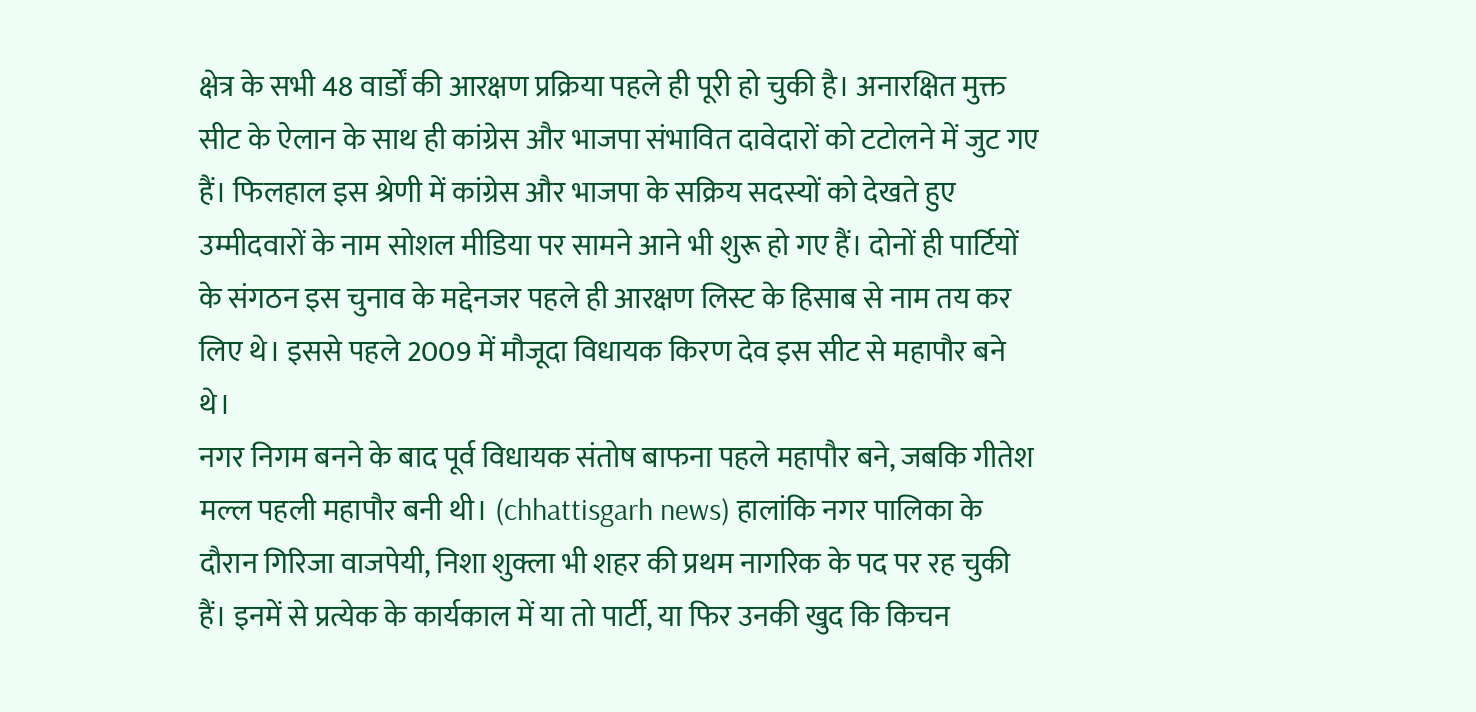क्षेत्र के सभी 48 वार्डों की आरक्षण प्रक्रिया पहले ही पूरी हो चुकी है। अनारक्षित मुक्त सीट के ऐलान के साथ ही कांग्रेस और भाजपा संभावित दावेदारों को टटोलने में जुट गए हैं। फिलहाल इस श्रेणी में कांग्रेस और भाजपा के सक्रिय सदस्यों को देखते हुए उम्मीदवारों के नाम सोशल मीडिया पर सामने आने भी शुरू हो गए हैं। दोनों ही पार्टियों के संगठन इस चुनाव के मद्देनजर पहले ही आरक्षण लिस्ट के हिसाब से नाम तय कर लिए थे। इससे पहले 2009 में मौजूदा विधायक किरण देव इस सीट से महापौर बने थे।
नगर निगम बनने के बाद पूर्व विधायक संतोष बाफना पहले महापौर बने, जबकि गीतेश मल्ल पहली महापौर बनी थी। (chhattisgarh news) हालांकि नगर पालिका के दौरान गिरिजा वाजपेयी, निशा शुक्ला भी शहर की प्रथम नागरिक के पद पर रह चुकी हैं। इनमें से प्रत्येक के कार्यकाल में या तो पार्टी, या फिर उनकी खुद कि किचन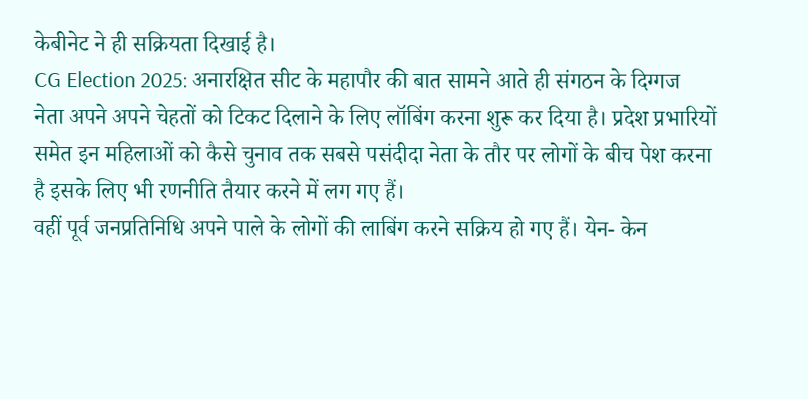केबीनेट ने ही सक्रियता दिखाई है।
CG Election 2025: अनारक्षित सीट के महापौर की बात सामने आते ही संगठन के दिग्गज नेता अपने अपने चेहतों को टिकट दिलाने के लिए लॉबिंग करना शुरू कर दिया है। प्रदेश प्रभारियों समेत इन महिलाओं को कैसे चुनाव तक सबसे पसंदीदा नेता के तौर पर लोगों के बीच पेश करना है इसके लिए भी रणनीति तैयार करने में लग गए हैं।
वहीं पूर्व जनप्रतिनिधि अपने पाले के लोगों की लाबिंग करने सक्रिय हो गए हैं। येन- केन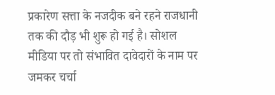प्रकारेण सत्ता के नजदीक बने रहने राजधानी तक की दौड़ भी शुरू हो गई है। सोशल मीडिया पर तो संभावित दावेदारों के नाम पर जमकर चर्चा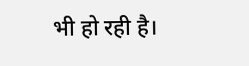भी हो रही है।